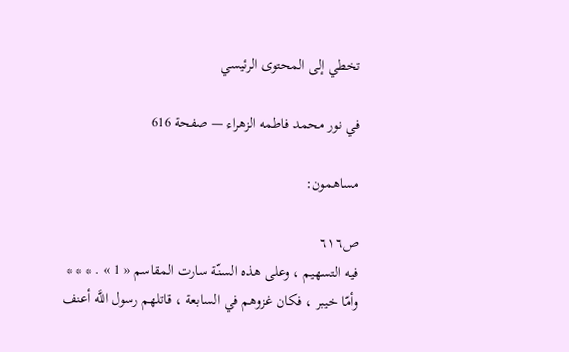تخطي إلى المحتوى الرئيسي

في نور محمد فاطمه الزهراء — صفحة 616

مساهمون:

ص٦١٦
فيه التسهيم ، وعلى هذه السنّة سارت المقاسم « 1 » . * * * وأمّا خيبر ، فكان غزوهم في السابعة ، قاتلهم رسول اللَّه أعنف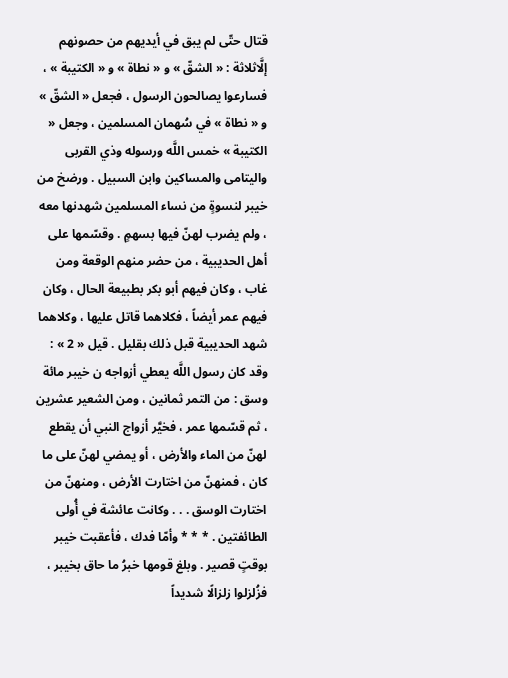قتال حتّى لم يبق في أيديهم من حصونهم إلَّاثلاثة : « الشقّ » و « نطاة » و « الكتيبة » ، فسارعوا يصالحون الرسول ، فجعل « الشقّ » و « نطاة » في سُهمان المسلمين ، وجعل « الكتيبة » خمس اللَّه ورسوله وذي القربى واليتامى والمساكين وابن السبيل . ورضخ من خيبر لنسوةٍ من نساء المسلمين شهدنها معه ، ولم يضرب لهنّ فيها بسهمٍ . وقسّمها على أهل الحديبية ، من حضر منهم الوقعة ومن غاب ، وكان فيهم أبو بكر بطبيعة الحال ، وكان فيهم عمر أيضاً ، فكلاهما قاتل عليها ، وكلاهما شهد الحديبية قبل ذلك بقليل . قيل « 2 » : وقد كان رسول اللَّه يعطي أزواجه ن خيبر مائة وسق : من التمر ثمانين ، ومن الشعير عشرين ، ثم قسّمها عمر ، فخيَّر أزواج النبي أن يقطع لهنّ من الماء والأرض ، أو يمضي لهنّ على ما كان ، فمنهنّ من اختارت الأرض ، ومنهنّ من اختارت الوسق . . . وكانت عائشة في أُولى الطائفتين . * * * وأمّا فدك ، فأعقبت خيبر بوقتٍ قصير . وبلغ قومها خبرُ ما حاق بخيبر ، فزُلزلوا زلزالًا شديداً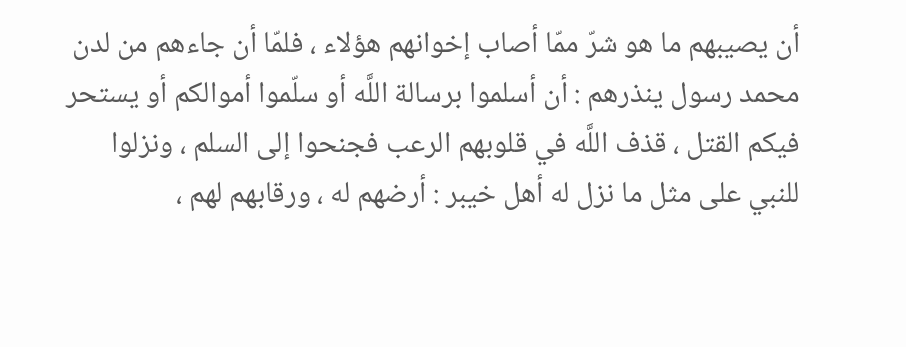أن يصيبهم ما هو شرّ ممّا أصاب إخوانهم هؤلاء ، فلمّا أن جاءهم من لدن محمد رسول ينذرهم : أن أسلموا برسالة اللَّه أو سلّموا أموالكم أو يستحر فيكم القتل ، قذف اللَّه في قلوبهم الرعب فجنحوا إلى السلم ، ونزلوا للنبي على مثل ما نزل له أهل خيبر : أرضهم له ، ورقابهم لهم ،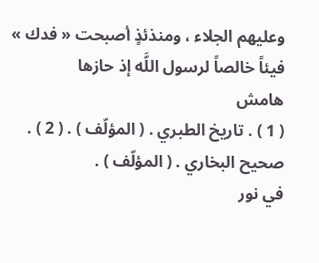وعليهم الجلاء ، ومنذئذٍ أصبحت « فدك » فيئاً خالصاً لرسول اللَّه إذ حازها
هامش
( 1 ) . تاريخ الطبري . ( المؤلّف ) . ( 2 ) . صحيح البخاري . ( المؤلّف ) .
في نور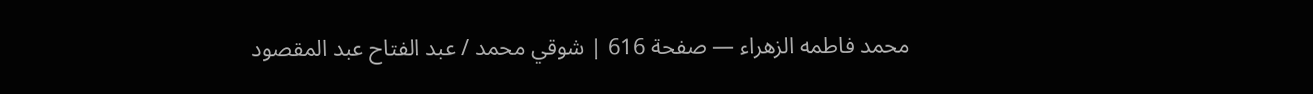محمد فاطمه الزهراء — صفحة 616 | شوقي محمد / عبد الفتاح عبد المقصود